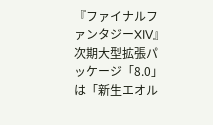『ファイナルファンタジーXIV』次期大型拡張パッケージ「8.0」は「新生エオル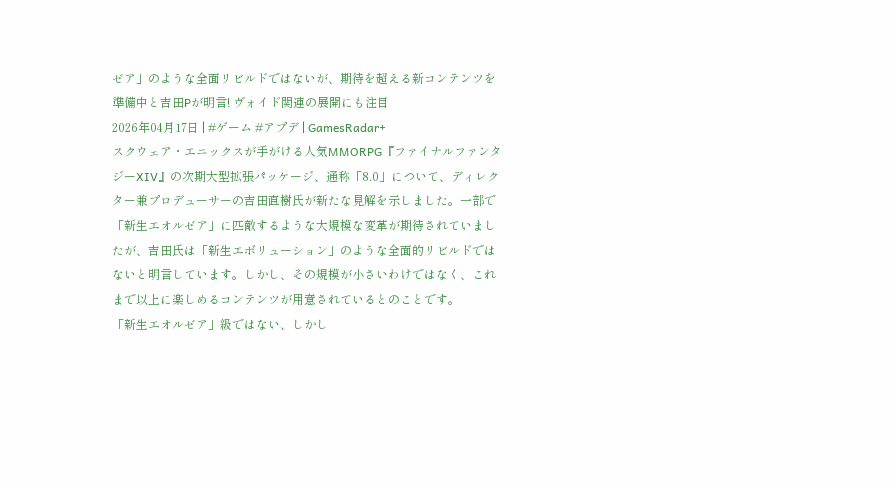ゼア」のような全面リビルドではないが、期待を超える新コンテンツを準備中と吉田Pが明言! ヴォイド関連の展開にも注目
2026年04月17日 | #ゲーム #アプデ | GamesRadar+
スクウェア・エニックスが手がける人気MMORPG『ファイナルファンタジーXIV』の次期大型拡張パッケージ、通称「8.0」について、ディレクター兼プロデューサーの吉田直樹氏が新たな見解を示しました。一部で「新生エオルゼア」に匹敵するような大規模な変革が期待されていましたが、吉田氏は「新生エボリューション」のような全面的リビルドではないと明言しています。しかし、その規模が小さいわけではなく、これまで以上に楽しめるコンテンツが用意されているとのことです。
「新生エオルゼア」級ではない、しかし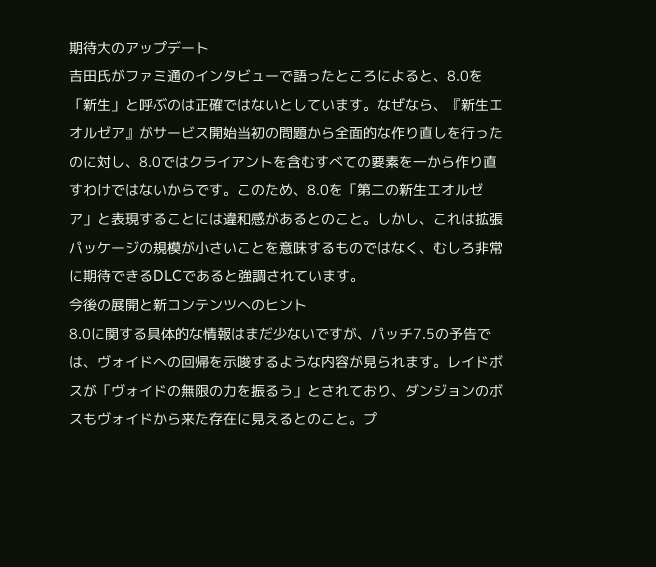期待大のアップデート
吉田氏がファミ通のインタビューで語ったところによると、8.0を「新生」と呼ぶのは正確ではないとしています。なぜなら、『新生エオルゼア』がサービス開始当初の問題から全面的な作り直しを行ったのに対し、8.0ではクライアントを含むすべての要素を一から作り直すわけではないからです。このため、8.0を「第二の新生エオルゼア」と表現することには違和感があるとのこと。しかし、これは拡張パッケージの規模が小さいことを意味するものではなく、むしろ非常に期待できるDLCであると強調されています。
今後の展開と新コンテンツへのヒント
8.0に関する具体的な情報はまだ少ないですが、パッチ7.5の予告では、ヴォイドへの回帰を示唆するような内容が見られます。レイドボスが「ヴォイドの無限の力を振るう」とされており、ダンジョンのボスもヴォイドから来た存在に見えるとのこと。プ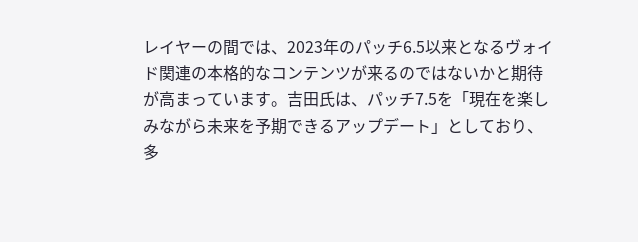レイヤーの間では、2023年のパッチ6.5以来となるヴォイド関連の本格的なコンテンツが来るのではないかと期待が高まっています。吉田氏は、パッチ7.5を「現在を楽しみながら未来を予期できるアップデート」としており、多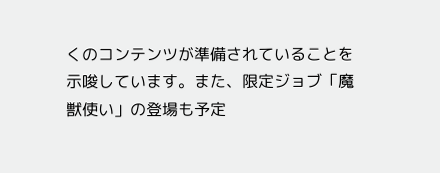くのコンテンツが準備されていることを示唆しています。また、限定ジョブ「魔獣使い」の登場も予定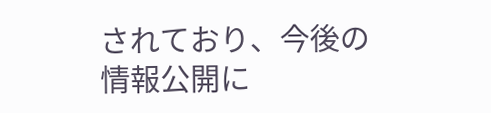されており、今後の情報公開に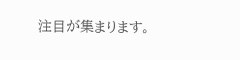注目が集まります。